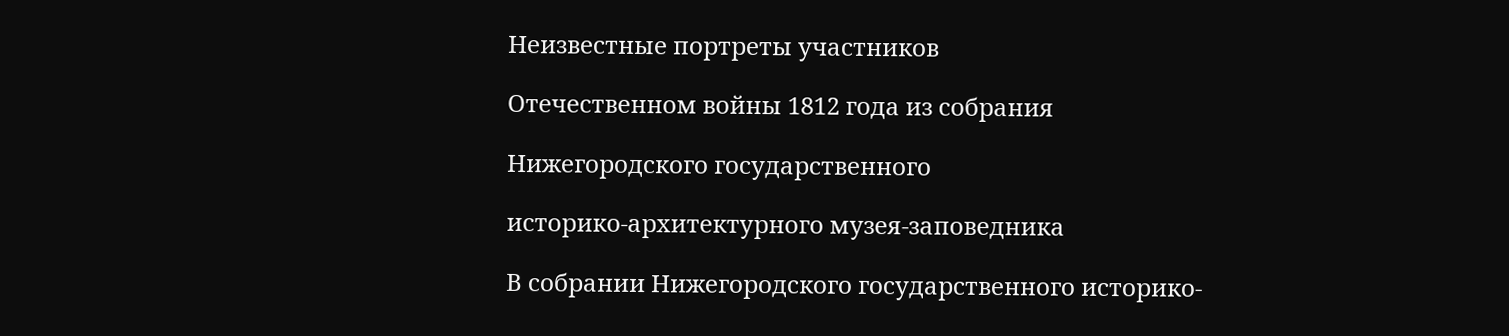Неизвестные портреты участников

Отечественном войны 1812 года из собрания

Нижегородского государственного

историко-архитектурного музея-заповедника

В собрании Нижегородского государственного историко-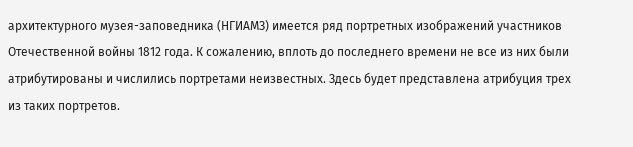архитектурного музея-заповедника (НГИАМЗ) имеется ряд портретных изображений участников Отечественной войны 1812 года. К сожалению, вплоть до последнего времени не все из них были атрибутированы и числились портретами неизвестных. Здесь будет представлена атрибуция трех из таких портретов.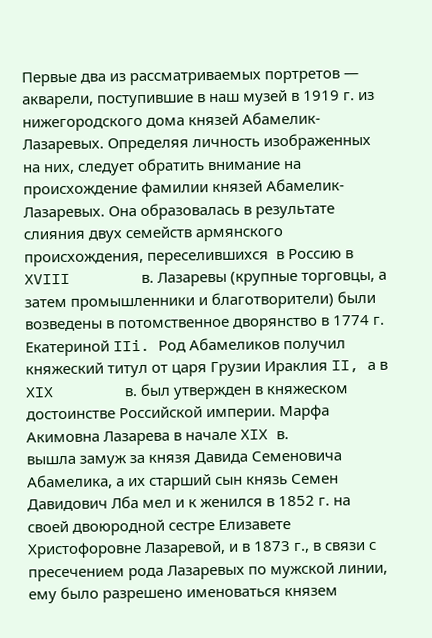Первые два из рассматриваемых портретов — акварели, поступившие в наш музей в 1919 г. из нижегородского дома князей Абамелик-Лазаревых. Определяя личность изображенных на них, следует обратить внимание на происхождение фамилии князей Абамелик-Лазаревых. Она образовалась в результате слияния двух семейств армянского происхождения, переселившихся  в Россию в XVIII        в. Лазаревы (крупные торговцы, а затем промышленники и благотворители) были возведены в потомственное дворянство в 1774 г. Екатериной IIi. Род Абамеликов получил княжеский титул от царя Грузии Ираклия II, а в XIX        в. был утвержден в княжеском достоинстве Российской империи. Марфа Акимовна Лазарева в начале XIX в.
вышла замуж за князя Давида Семеновича Абамелика, а их старший сын князь Семен Давидович Лба мел и к женился в 1852 г. на своей двоюродной сестре Елизавете Христофоровне Лазаревой, и в 1873 г., в связи с пресечением рода Лазаревых по мужской линии, ему было разрешено именоваться князем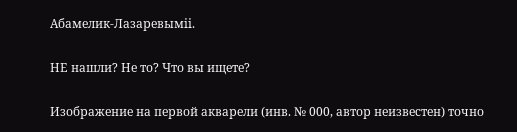Абамелик-Лазаревымii.

НЕ нашли? Не то? Что вы ищете?

Изображение на первой акварели (инв. № 000, автор неизвестен) точно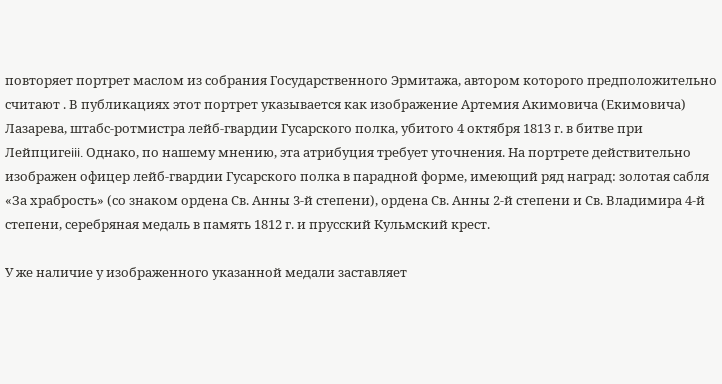повторяет портрет маслом из собрания Государственного Эрмитажа, автором которого предположительно считают . В публикациях этот портрет указывается как изображение Артемия Акимовича (Екимовича) Лазарева, штабс-ротмистра лейб-гвардии Гусарского полка, убитого 4 октября 1813 г. в битве при Лейпцигеiii. Однако, по нашему мнению, эта атрибуция требует уточнения. На портрете действительно изображен офицер лейб-гвардии Гусарского полка в парадной форме, имеющий ряд наград: золотая сабля «За храбрость» (со знаком ордена Св. Анны 3-й степени), ордена Св. Анны 2-й степени и Св. Владимира 4-й степени, серебряная медаль в память 1812 г. и прусский Кульмский крест.

У же наличие у изображенного указанной медали заставляет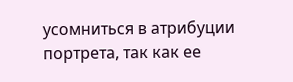усомниться в атрибуции портрета, так как ее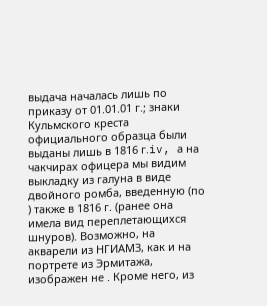выдача началась лишь по приказу от 01.01.01 г.; знаки Кульмского креста официального образца были выданы лишь в 1816 г.iv, а на чакчирах офицера мы видим выкладку из галуна в виде двойного ромба, введенную (по ) также в 1816 г. (ранее она имела вид переплетающихся шнуров). Возможно, на акварели из НГИАМЗ, как и на портрете из Эрмитажа, изображен не . Кроме него, из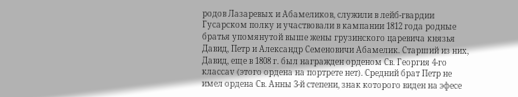родов Лазаревых и Абамеликов, служили в лейб-гвардии Гусарском полку и участвовали в кампании 1812 года родные братья упомянутой выше жены грузинского царевича князья Давид, Петр и Александр Семеновичи Абамелик. Старший из них, Давид, еще в 1808 г. был награжден орденом Св. Георгия 4-го классаv (этого ордена на портрете нет). Средний брат Петр не имел ордена Св. Анны 3-й степени, знак которого виден на эфесе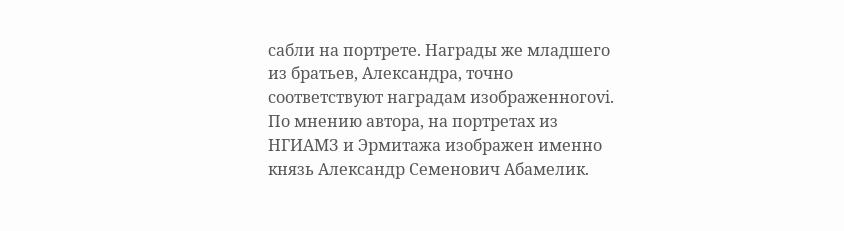сабли на портрете. Награды же младшего из братьев, Александра, точно соответствуют наградам изображенногоvi. По мнению автора, на портретах из НГИАМЗ и Эрмитажа изображен именно князь Александр Семенович Абамелик.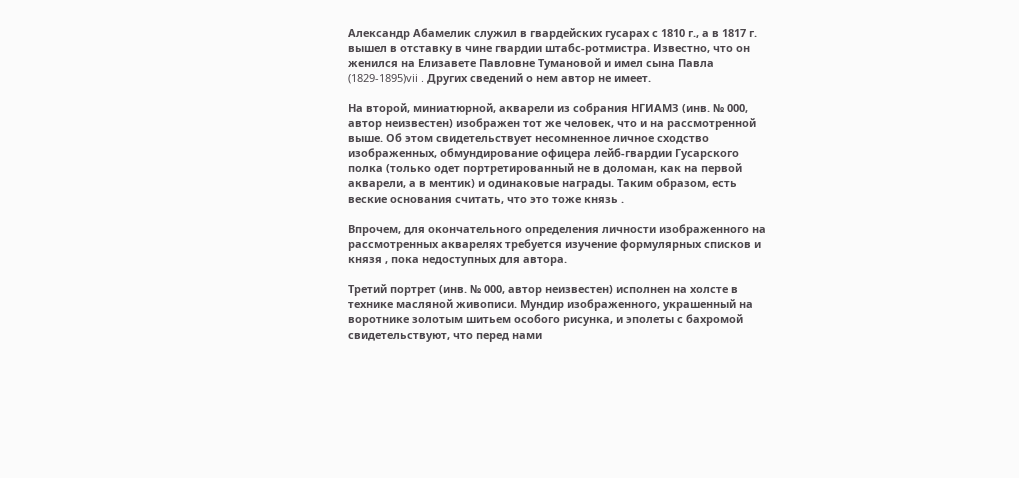Александр Абамелик служил в гвардейских гусарах с 1810 г., а в 1817 г. вышел в отставку в чине гвардии штабс-ротмистра. Известно, что он женился на Елизавете Павловне Тумановой и имел сына Павла (1829-1895)vii . Других сведений о нем автор не имеет.

На второй, миниатюрной, акварели из собрания НГИАМЗ (инв. № 000, автор неизвестен) изображен тот же человек, что и на рассмотренной выше. Об этом свидетельствует несомненное личное сходство изображенных, обмундирование офицера лейб-гвардии Гусарского полка (только одет портретированный не в доломан, как на первой акварели, а в ментик) и одинаковые награды. Таким образом, есть веские основания считать, что это тоже князь .

Впрочем, для окончательного определения личности изображенного на рассмотренных акварелях требуется изучение формулярных списков и князя , пока недоступных для автора.

Третий портрет (инв. № 000, автор неизвестен) исполнен на холсте в технике масляной живописи. Мундир изображенного, украшенный на воротнике золотым шитьем особого рисунка, и эполеты с бахромой свидетельствуют, что перед нами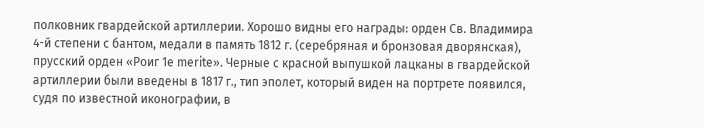полковник гвардейской артиллерии. Хорошо видны его награды: орден Св. Владимира 4-й степени с бантом, медали в память 1812 г. (серебряная и бронзовая дворянская), прусский орден «Роиг 1е merite». Черные с красной выпушкой лацканы в гвардейской артиллерии были введены в 1817 г., тип эполет, который виден на портрете появился, судя по известной иконографии, в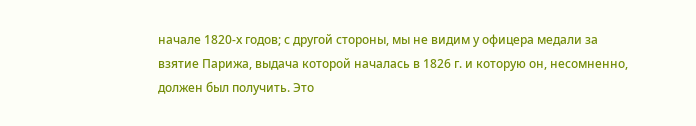начале 1820-х годов; с другой стороны, мы не видим у офицера медали за взятие Парижа, выдача которой началась в 1826 г. и которую он, несомненно, должен был получить. Это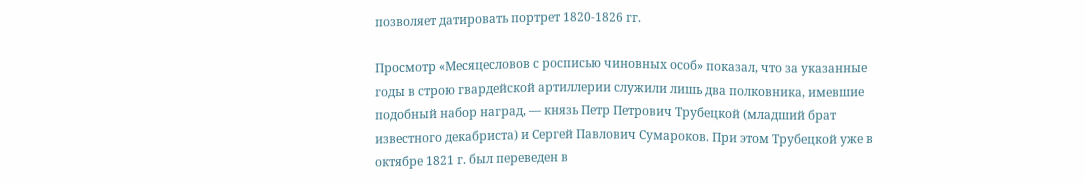позволяет датировать портрет 1820-1826 гг.

Просмотр «Месяцесловов с росписью чиновных особ» показал, что за указанные годы в строю гвардейской артиллерии служили лишь два полковника, имевшие подобный набор наград, — князь Петр Петрович Трубецкой (младший брат известного декабриста) и Сергей Павлович Сумароков. При этом Трубецкой уже в октябре 1821 г. был переведен в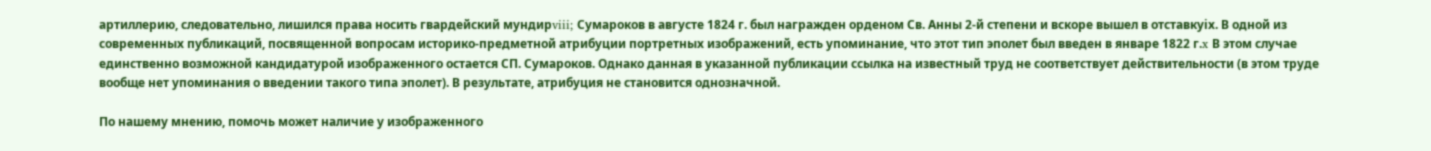артиллерию, следовательно, лишился права носить гвардейский мундирviii; Сумароков в августе 1824 г. был награжден орденом Св. Анны 2-й степени и вскоре вышел в отставкуix. В одной из современных публикаций, посвященной вопросам историко-предметной атрибуции портретных изображений, есть упоминание, что этот тип эполет был введен в январе 1822 г.x В этом случае единственно возможной кандидатурой изображенного остается СП. Сумароков. Однако данная в указанной публикации ссылка на известный труд не соответствует действительности (в этом труде вообще нет упоминания о введении такого типа эполет). В результате, атрибуция не становится однозначной.

По нашему мнению, помочь может наличие у изображенного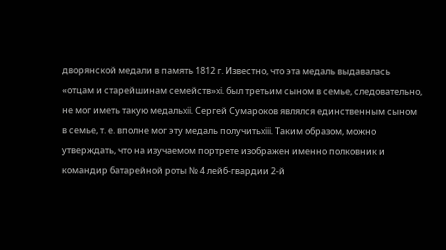дворянской медали в память 1812 г. Известно, что эта медаль выдавалась «отцам и старейшинам семейств»xi. был третьим сыном в семье, следовательно, не мог иметь такую медальxii. Сергей Сумароков являлся единственным сыном в семье, т. е. вполне мог эту медаль получитьxiii. Таким образом, можно утверждать, что на изучаемом портрете изображен именно полковник и командир батарейной роты № 4 лейб-гвардии 2-й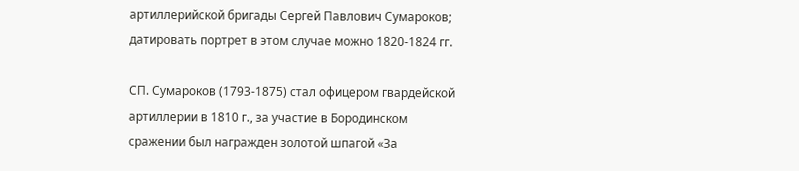артиллерийской бригады Сергей Павлович Сумароков; датировать портрет в этом случае можно 1820-1824 гг.

СП. Сумароков (1793-1875) стал офицером гвардейской артиллерии в 1810 г., за участие в Бородинском сражении был награжден золотой шпагой «За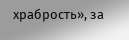храбрость», за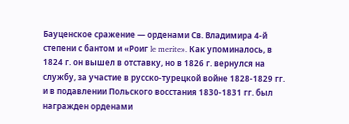Бауценское сражение — орденами Св. Владимира 4-й степени с бантом и «Роиг le merite». Как упоминалось, в 1824 г. он вышел в отставку, но в 1826 г. вернулся на службу, за участие в русско-турецкой войне 1828-1829 гг. и в подавлении Польского восстания 1830-1831 гг. был награжден орденами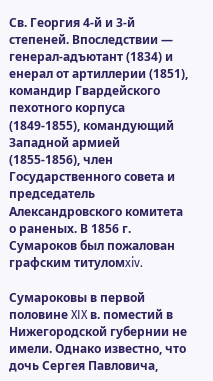Св. Георгия 4-й и 3-й степеней. Впоследствии — генерал-адъютант (1834) и енерал от артиллерии (1851), командир Гвардейского пехотного корпуса (1849-1855), командующий Западной армией (1855-1856), член Государственного совета и председатель Александровского комитета о раненых. В 1856 г. Сумароков был пожалован графским титуломxiv.

Сумароковы в первой половине XIX в. поместий в Нижегородской губернии не имели. Однако известно, что дочь Сергея Павловича,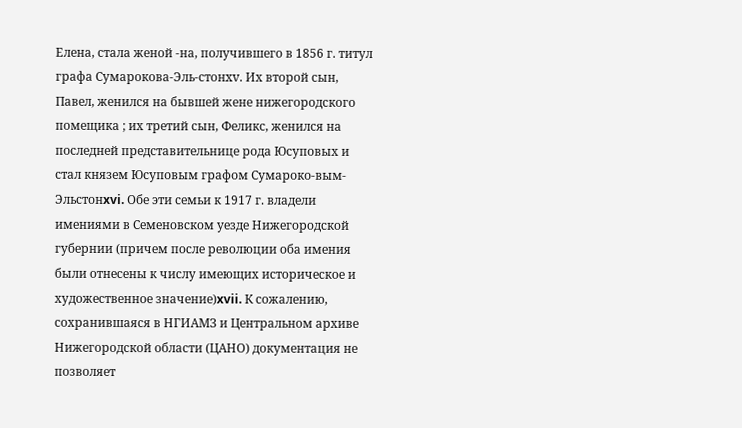Елена, стала женой -на, получившего в 1856 г. титул графа Сумарокова-Эль-стонxv. Их второй сын, Павел, женился на бывшей жене нижегородского помещика ; их третий сын, Феликс, женился на последней представительнице рода Юсуповых и стал князем Юсуповым графом Сумароко-вым-Эльстонxvi. Обе эти семьи к 1917 г. владели имениями в Семеновском уезде Нижегородской губернии (причем после революции оба имения были отнесены к числу имеющих историческое и художественное значение)xvii. К сожалению, сохранившаяся в НГИАМЗ и Центральном архиве Нижегородской области (ЦАНО) документация не позволяет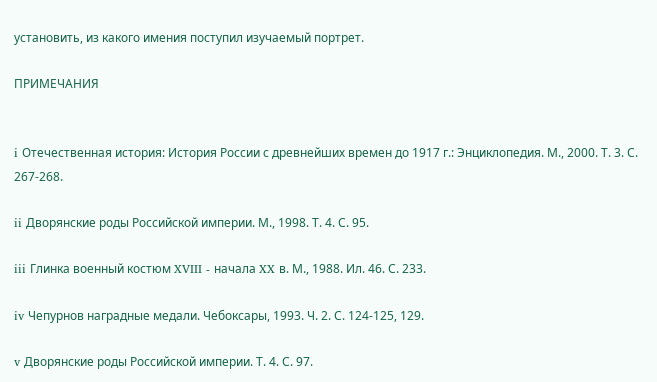установить, из какого имения поступил изучаемый портрет.

ПРИМЕЧАНИЯ


i Отечественная история: История России с древнейших времен до 1917 г.: Энциклопедия. М., 2000. Т. 3. С. 267-268.

ii Дворянские роды Российской империи. М., 1998. Т. 4. С. 95.

iii Глинка военный костюм XVIII - начала XX в. М., 1988. Ил. 46. С. 233.

iv Чепурнов наградные медали. Чебоксары, 1993. Ч. 2. С. 124-125, 129.

v Дворянские роды Российской империи. Т. 4. С. 97.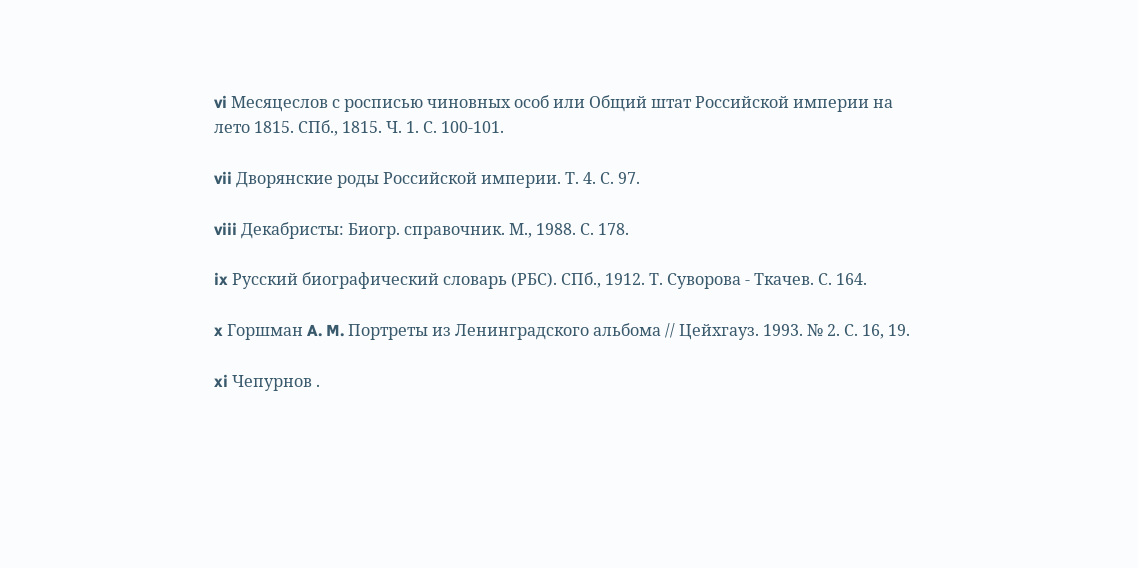vi Месяцеслов с росписью чиновных особ или Общий штат Российской империи на лето 1815. СПб., 1815. Ч. 1. С. 100-101.

vii Дворянские роды Российской империи. Т. 4. С. 97.

viii Декабристы: Биогр. справочник. М., 1988. С. 178.

ix Русский биографический словарь (РБС). СПб., 1912. Т. Суворова - Ткачев. С. 164.

x Горшман A. M. Портреты из Ленинградского альбома // Цейхгауз. 1993. № 2. С. 16, 19.

xi Чепурнов .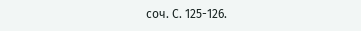соч. С. 125-126.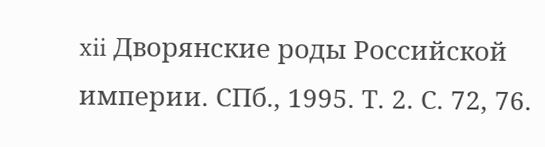xii Дворянские роды Российской империи. СПб., 1995. Т. 2. С. 72, 76.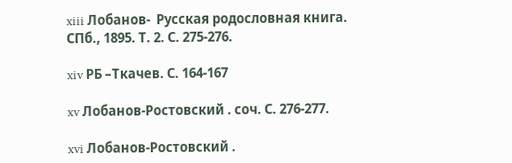xiii Лобанов-  Русская родословная книга. СПб., 1895. Т. 2. С. 275-276.

xiv РБ –Ткачев. С. 164-167

xv Лобанов-Ростовский . соч. С. 276-277.

xvi Лобанов-Ростовский .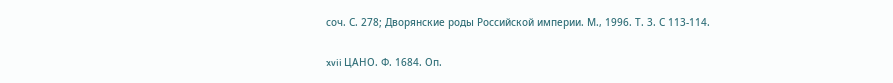соч. С. 278; Дворянские роды Российской империи. М., 1996. Т. 3. С 113-114.

xvii ЦАНО. Ф. 1684. Оп.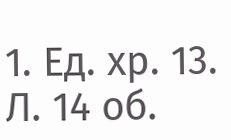1. Ед. хр. 13. Л. 14 об.